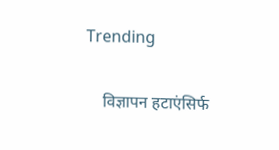Trending

    विज्ञापन हटाएंसिर्फ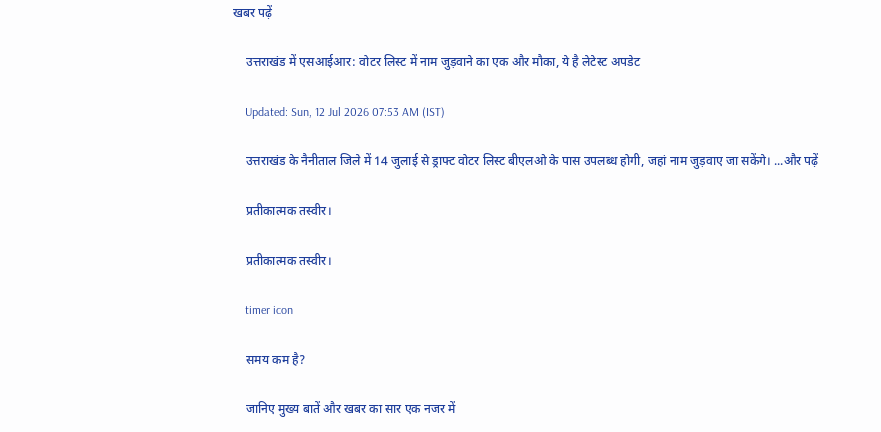खबर पढ़ें

    उत्तराखंड में एसआईआर: वोटर लिस्ट में नाम जुड़वाने का एक और मौका, ये है लेटेस्ट अपडेट

    Updated: Sun, 12 Jul 2026 07:53 AM (IST)

    उत्तराखंड के नैनीताल जिले में 14 जुलाई से ड्राफ्ट वोटर लिस्ट बीएलओ के पास उपलब्ध होगी, जहां नाम जुड़वाए जा सकेंगे। ...और पढ़ें

    प्रतीकात्मक तस्वीर।

    प्रतीकात्मक तस्वीर।

    timer icon

    समय कम है?

    जानिए मुख्य बातें और खबर का सार एक नजर में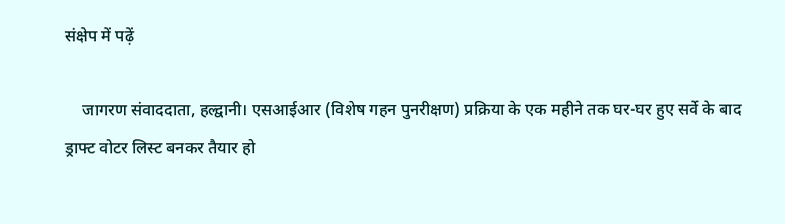संक्षेप में पढ़ें

    जागरण संवाददाता, हल्द्वानी। एसआईआर (विशेष गहन पुनरीक्षण) प्रक्रिया के एक महीने तक घर-घर हुए सर्वे के बाद ड्राफ्ट वोटर लिस्ट बनकर तैयार हो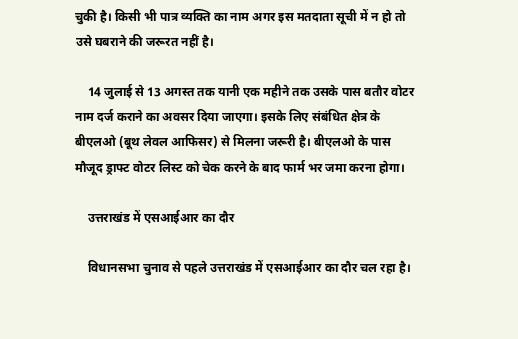चुकी है। किसी भी पात्र व्यक्ति का नाम अगर इस मतदाता सूची में न हो तो उसे घबराने की जरूरत नहीं है।

    14 जुलाई से 13 अगस्त तक यानी एक महीने तक उसके पास बतौर वोटर नाम दर्ज कराने का अवसर दिया जाएगा। इसके लिए संबंधित क्षेत्र के बीएलओ (बूथ लेवल आफिसर) से मिलना जरूरी है। बीएलओ के पास मौजूद ड्राफ्ट वोटर लिस्ट को चेक करने के बाद फार्म भर जमा करना होगा।

    उत्तराखंड में एसआईआर का दौर

    विधानसभा चुनाव से पहले उत्तराखंड में एसआईआर का दौर चल रहा है।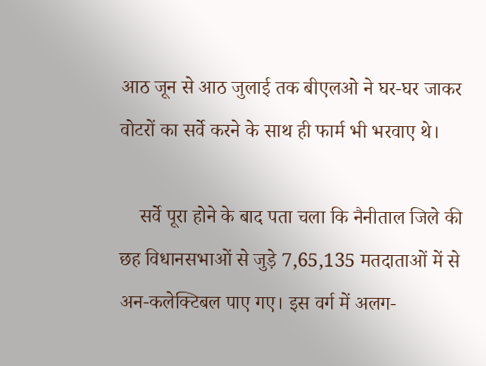आठ जून से आठ जुलाई तक बीएलओ ने घर-घर जाकर वोटरों का सर्वे करने के साथ ही फार्म भी भरवाए थे।

    सर्वे पूरा होने के बाद पता चला कि नैनीताल जिले की छह विधानसभाओं से जुड़े 7,65,135 मतदाताओं में से अन-कलेक्टिबल पाए गए। इस वर्ग में अलग-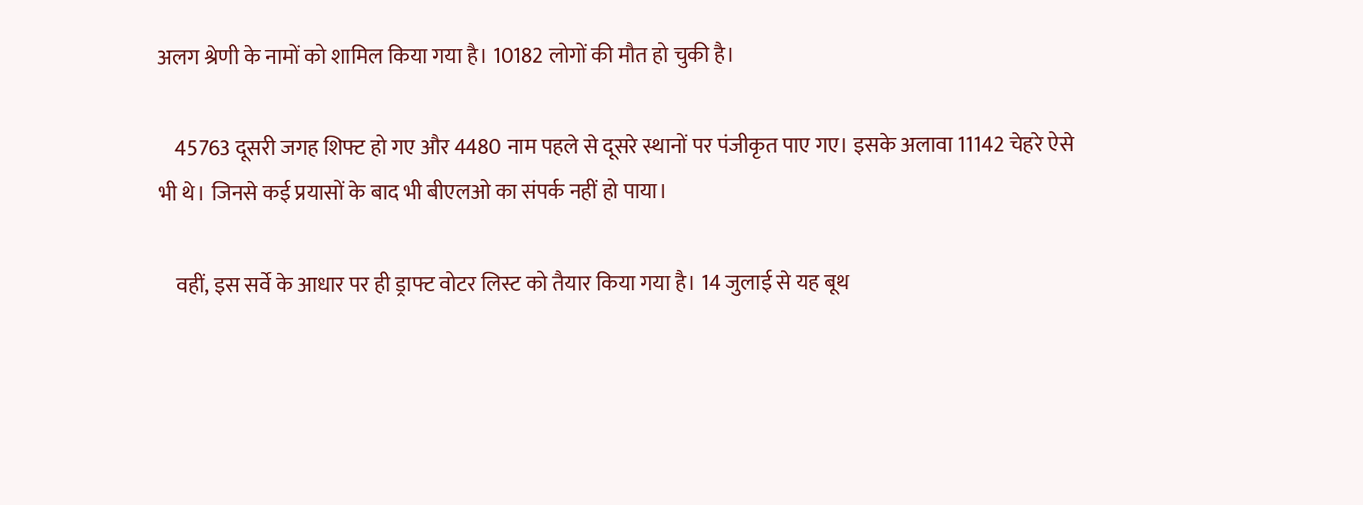अलग श्रेणी के नामों को शामिल किया गया है। 10182 लोगों की मौत हो चुकी है।

    45763 दूसरी जगह शिफ्ट हो गए और 4480 नाम पहले से दूसरे स्थानों पर पंजीकृत पाए गए। इसके अलावा 11142 चेहरे ऐसे भी थे। जिनसे कई प्रयासों के बाद भी बीएलओ का संपर्क नहीं हो पाया।

    वहीं, इस सर्वे के आधार पर ही ड्राफ्ट वोटर लिस्ट को तैयार किया गया है। 14 जुलाई से यह बूथ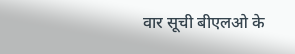वार सूची बीएलओ के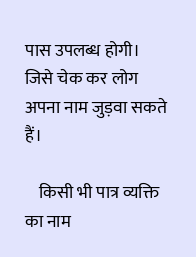पास उपलब्ध होगी। जिसे चेक कर लोग अपना नाम जुड़वा सकते हैं।

    किसी भी पात्र व्यक्ति का नाम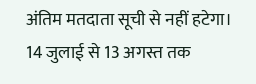अंतिम मतदाता सूची से नहीं हटेगा। 14 जुलाई से 13 अगस्त तक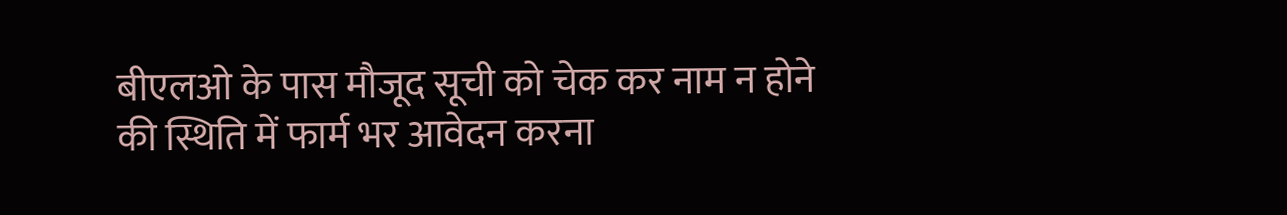बीएलओ के पास मौजूद सूची को चेक कर नाम न होने की स्थिति में फार्म भर आवेदन करना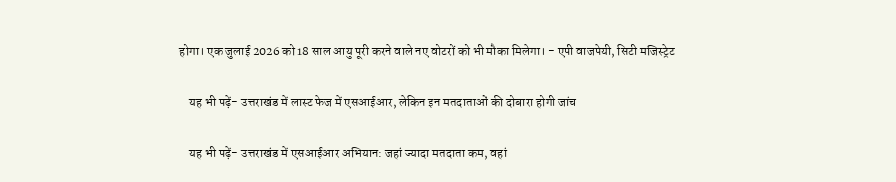होगा। एक जुलाई 2026 को 18 साल आयु पूरी करने वाले नए वोटरों को भी मौका मिलेगा। - एपी वाजपेयी, सिटी मजिस्ट्रेट

    यह भी पढ़ें- उत्तराखंड में लास्ट फेज में एसआईआर, लेकिन इन मतदाताओं की दोबारा होगी जांच

    यह भी पढ़ें- उत्तराखंड में एसआईआर अभियान: जहां ज्यादा मतदाता कम, वहां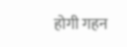होगी गहन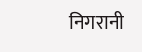निगरानी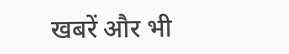खबरें और भी